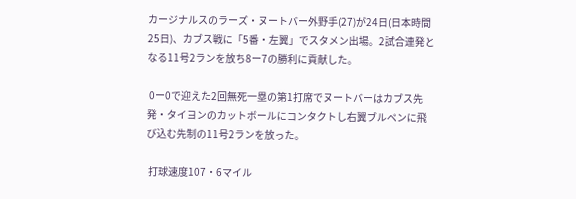カージナルスのラーズ・ヌートバー外野手(27)が24日(日本時間25日)、カブス戦に「5番・左翼」でスタメン出場。2試合連発となる11号2ランを放ち8ー7の勝利に貢献した。

 0ー0で迎えた2回無死一塁の第1打席でヌートバーはカブス先発・タイヨンのカットボールにコンタクトし右翼ブルペンに飛び込む先制の11号2ランを放った。

 打球速度107・6マイル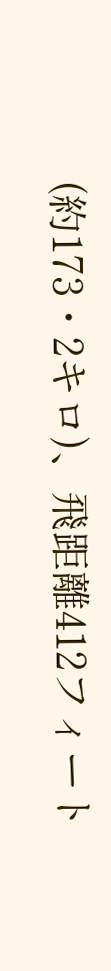(約173・2キロ)、飛距離412フィート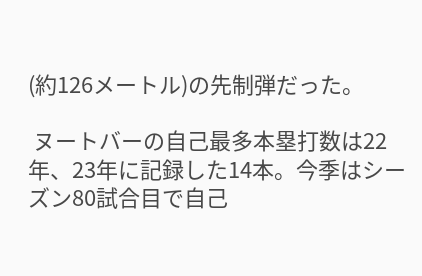(約126メートル)の先制弾だった。

 ヌートバーの自己最多本塁打数は22年、23年に記録した14本。今季はシーズン80試合目で自己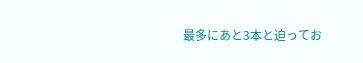最多にあと3本と迫ってお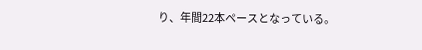り、年間22本ペースとなっている。